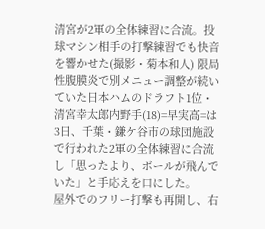清宮が2軍の全体練習に合流。投球マシン相手の打撃練習でも快音を響かせた(撮影・菊本和人) 限局性腹膜炎で別メニュー調整が続いていた日本ハムのドラフト1位・清宮幸太郎内野手(18)=早実高=は3日、千葉・鎌ケ谷市の球団施設で行われた2軍の全体練習に合流し「思ったより、ボールが飛んでいた」と手応えを口にした。
屋外でのフリー打撃も再開し、右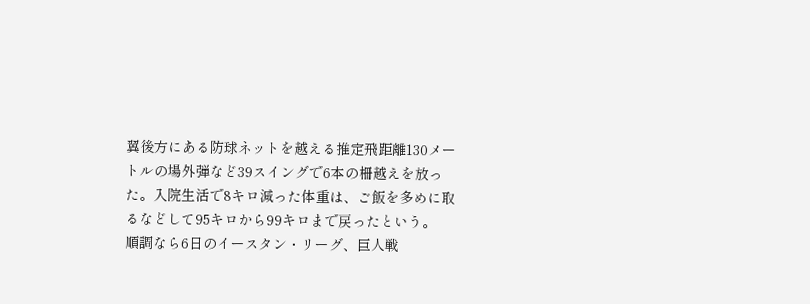翼後方にある防球ネットを越える推定飛距離130メートルの場外弾など39スイングで6本の柵越えを放った。入院生活で8キロ減った体重は、ご飯を多めに取るなどして95キロから99キロまで戻ったという。
順調なら6日のイースタン・リーグ、巨人戦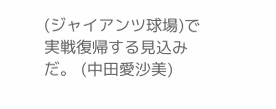(ジャイアンツ球場)で実戦復帰する見込みだ。 (中田愛沙美)